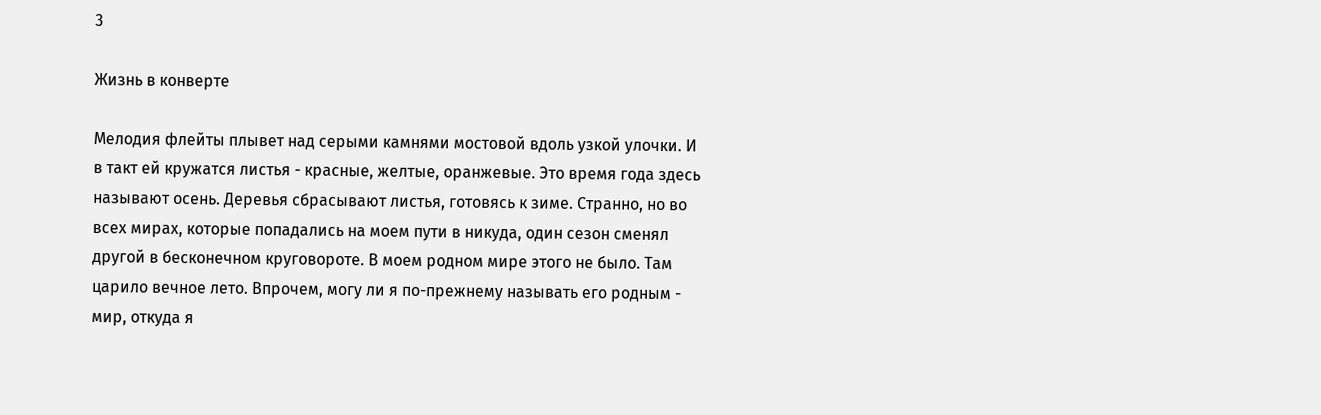3

Жизнь в конверте

Мелодия флейты плывет над серыми камнями мостовой вдоль узкой улочки. И в такт ей кружатся листья - красные, желтые, оранжевые. Это время года здесь называют осень. Деревья сбрасывают листья, готовясь к зиме. Странно, но во всех мирах, которые попадались на моем пути в никуда, один сезон сменял другой в бесконечном круговороте. В моем родном мире этого не было. Там царило вечное лето. Впрочем, могу ли я по-прежнему называть его родным - мир, откуда я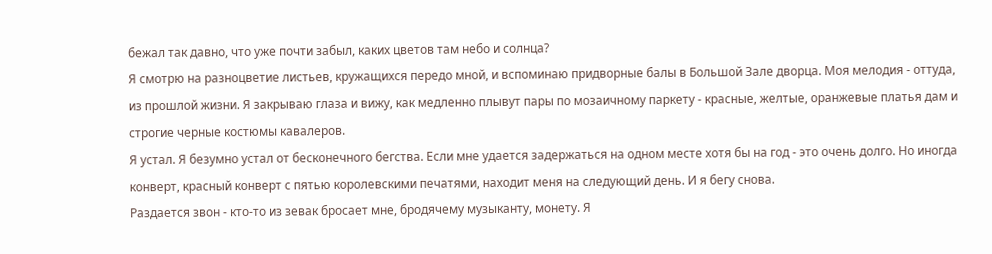бежал так давно, что уже почти забыл, каких цветов там небо и солнца?
Я смотрю на разноцветие листьев, кружащихся передо мной, и вспоминаю придворные балы в Большой Зале дворца. Моя мелодия - оттуда, из прошлой жизни. Я закрываю глаза и вижу, как медленно плывут пары по мозаичному паркету - красные, желтые, оранжевые платья дам и строгие черные костюмы кавалеров.
Я устал. Я безумно устал от бесконечного бегства. Если мне удается задержаться на одном месте хотя бы на год - это очень долго. Но иногда конверт, красный конверт с пятью королевскими печатями, находит меня на следующий день. И я бегу снова.
Раздается звон - кто-то из зевак бросает мне, бродячему музыканту, монету. Я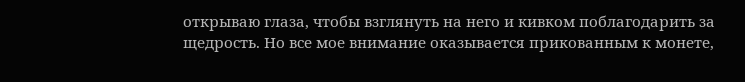открываю глаза, чтобы взглянуть на него и кивком поблагодарить за щедрость. Но все мое внимание оказывается прикованным к монете,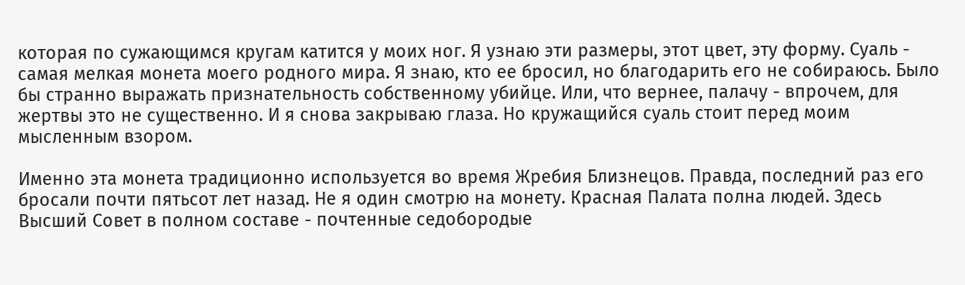которая по сужающимся кругам катится у моих ног. Я узнаю эти размеры, этот цвет, эту форму. Суаль - самая мелкая монета моего родного мира. Я знаю, кто ее бросил, но благодарить его не собираюсь. Было бы странно выражать признательность собственному убийце. Или, что вернее, палачу - впрочем, для жертвы это не существенно. И я снова закрываю глаза. Но кружащийся суаль стоит перед моим мысленным взором.

Именно эта монета традиционно используется во время Жребия Близнецов. Правда, последний раз его бросали почти пятьсот лет назад. Не я один смотрю на монету. Красная Палата полна людей. Здесь Высший Совет в полном составе - почтенные седобородые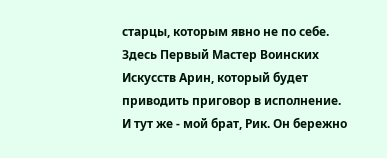старцы, которым явно не по себе. Здесь Первый Мастер Воинских Искусств Арин, который будет приводить приговор в исполнение.
И тут же - мой брат, Рик. Он бережно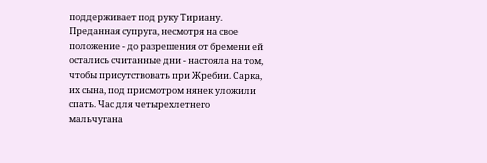поддерживает под руку Тириану. Преданная супруга, несмотря на свое положение - до разрешения от бремени ей остались считанные дни - настояла на том, чтобы присутствовать при Жребии. Сарка, их сына, под присмотром нянек уложили спать. Час для четырехлетнего мальчугана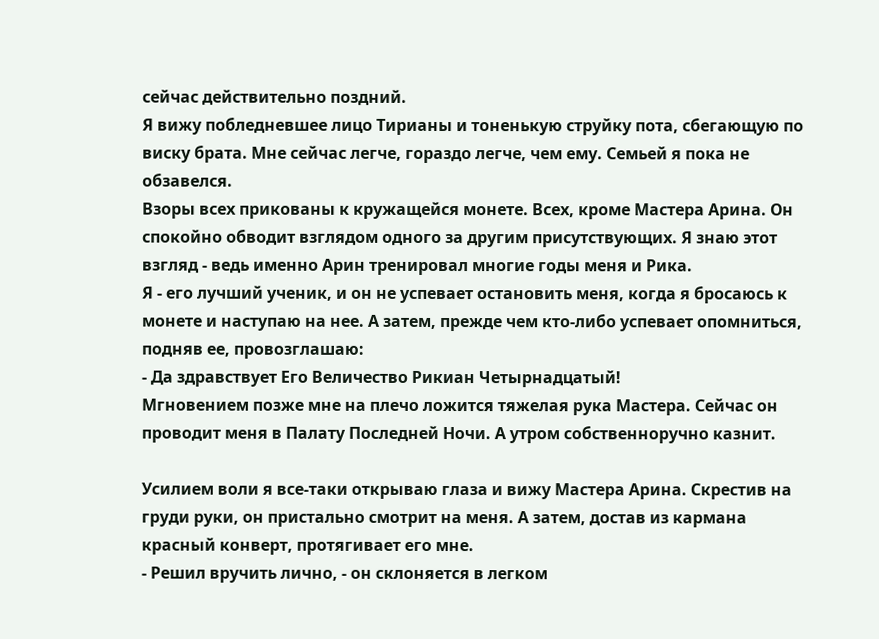сейчас действительно поздний.
Я вижу побледневшее лицо Тирианы и тоненькую струйку пота, сбегающую по виску брата. Мне сейчас легче, гораздо легче, чем ему. Семьей я пока не обзавелся.
Взоры всех прикованы к кружащейся монете. Всех, кроме Мастера Арина. Он спокойно обводит взглядом одного за другим присутствующих. Я знаю этот взгляд - ведь именно Арин тренировал многие годы меня и Рика.
Я - его лучший ученик, и он не успевает остановить меня, когда я бросаюсь к монете и наступаю на нее. А затем, прежде чем кто-либо успевает опомниться, подняв ее, провозглашаю:
- Да здравствует Его Величество Рикиан Четырнадцатый!
Мгновением позже мне на плечо ложится тяжелая рука Мастера. Сейчас он проводит меня в Палату Последней Ночи. А утром собственноручно казнит.

Усилием воли я все-таки открываю глаза и вижу Мастера Арина. Скрестив на груди руки, он пристально смотрит на меня. А затем, достав из кармана красный конверт, протягивает его мне.
- Решил вручить лично, - он склоняется в легком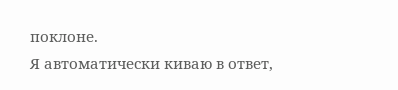поклоне.
Я автоматически киваю в ответ,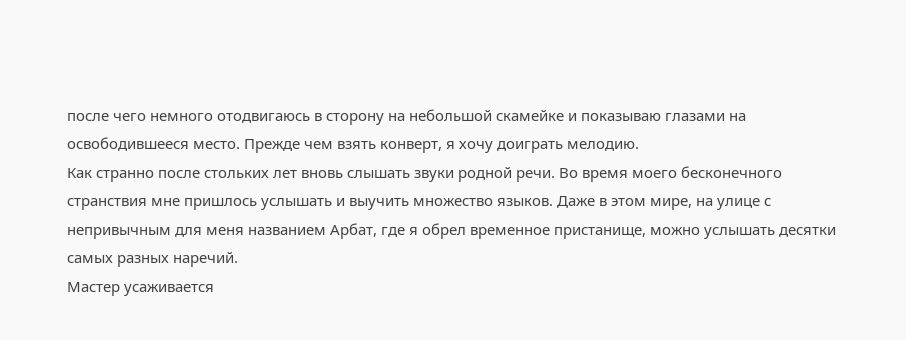после чего немного отодвигаюсь в сторону на небольшой скамейке и показываю глазами на освободившееся место. Прежде чем взять конверт, я хочу доиграть мелодию.
Как странно после стольких лет вновь слышать звуки родной речи. Во время моего бесконечного странствия мне пришлось услышать и выучить множество языков. Даже в этом мире, на улице с непривычным для меня названием Арбат, где я обрел временное пристанище, можно услышать десятки самых разных наречий.
Мастер усаживается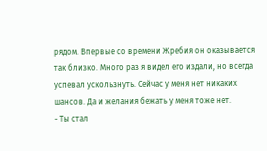рядом. Впервые со времени Жребия он оказывается так близко. Много раз я видел его издали, но всегда успевал ускользнуть. Сейчас у меня нет никаких шансов. Да и желания бежать у меня тоже нет.
- Ты стал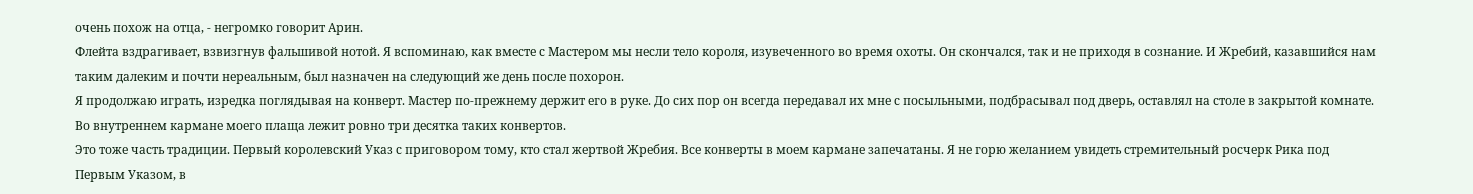очень похож на отца, - негромко говорит Арин.
Флейта вздрагивает, взвизгнув фальшивой нотой. Я вспоминаю, как вместе с Мастером мы несли тело короля, изувеченного во время охоты. Он скончался, так и не приходя в сознание. И Жребий, казавшийся нам таким далеким и почти нереальным, был назначен на следующий же день после похорон.
Я продолжаю играть, изредка поглядывая на конверт. Мастер по-прежнему держит его в руке. До сих пор он всегда передавал их мне с посыльными, подбрасывал под дверь, оставлял на столе в закрытой комнате. Во внутреннем кармане моего плаща лежит ровно три десятка таких конвертов.
Это тоже часть традиции. Первый королевский Указ с приговором тому, кто стал жертвой Жребия. Все конверты в моем кармане запечатаны. Я не горю желанием увидеть стремительный росчерк Рика под Первым Указом, в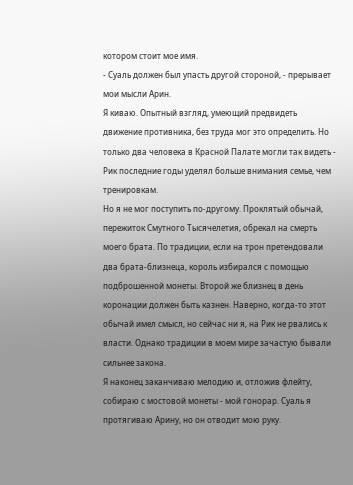котором стоит мое имя.
- Суаль должен был упасть другой стороной, - прерывает мои мысли Арин.
Я киваю. Опытный взгляд, умеющий предвидеть движение противника, без труда мог это определить. Но только два человека в Красной Палате могли так видеть - Рик последние годы уделял больше внимания семье, чем тренировкам.
Но я не мог поступить по-другому. Проклятый обычай, пережиток Смутного Тысячелетия, обрекал на смерть моего брата. По традиции, если на трон претендовали два брата-близнеца, король избирался с помощью подброшенной монеты. Второй же близнец в день коронации должен быть казнен. Наверно, когда-то этот обычай имел смысл, но сейчас ни я, на Рик не рвались к власти. Однако традиции в моем мире зачастую бывали сильнее закона.
Я наконец заканчиваю мелодию и, отложив флейту, собираю с мостовой монеты - мой гонорар. Суаль я протягиваю Арину, но он отводит мою руку.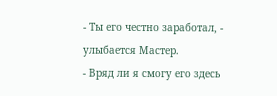- Ты его честно заработал, - улыбается Мастер.
- Вряд ли я смогу его здесь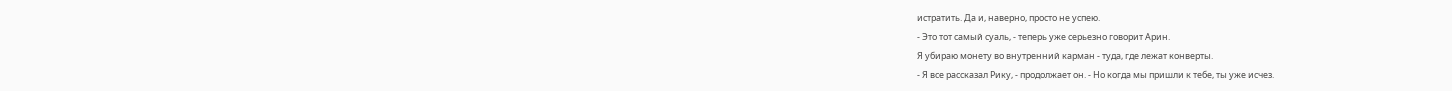истратить. Да и, наверно, просто не успею.
- Это тот самый суаль, - теперь уже серьезно говорит Арин.
Я убираю монету во внутренний карман - туда, где лежат конверты.
- Я все рассказал Рику, - продолжает он. - Но когда мы пришли к тебе, ты уже исчез.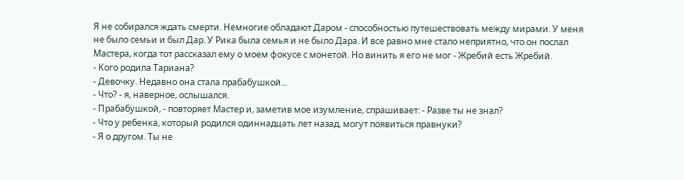Я не собирался ждать смерти. Немногие обладают Даром - способностью путешествовать между мирами. У меня не было семьи и был Дар. У Рика была семья и не было Дара. И все равно мне стало неприятно, что он послал Мастера, когда тот рассказал ему о моем фокусе с монетой. Но винить я его не мог - Жребий есть Жребий.
- Кого родила Тариана?
- Девочку. Недавно она стала прабабушкой...
- Что? - я, наверное, ослышался.
- Прабабушкой, - повторяет Мастер и, заметив мое изумление, спрашивает: - Разве ты не знал?
- Что у ребенка, который родился одиннадцать лет назад, могут появиться правнуки?
- Я о другом. Ты не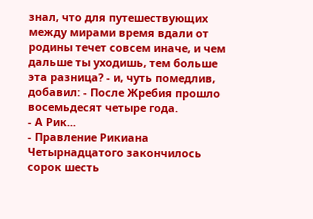знал, что для путешествующих между мирами время вдали от родины течет совсем иначе, и чем дальше ты уходишь, тем больше эта разница? - и, чуть помедлив, добавил: - После Жребия прошло восемьдесят четыре года.
- А Рик...
- Правление Рикиана Четырнадцатого закончилось сорок шесть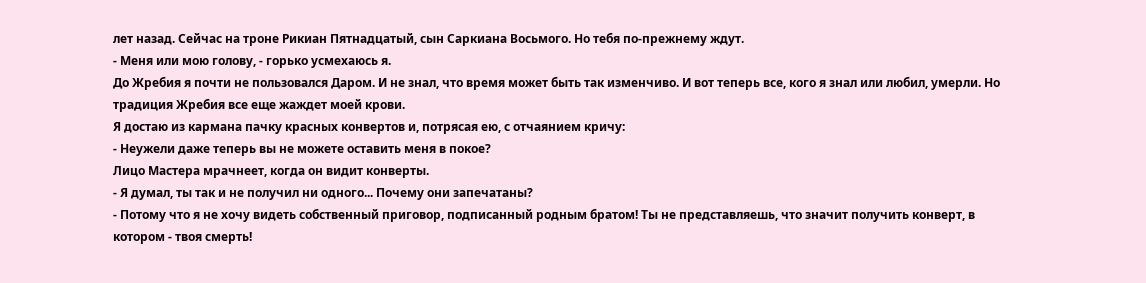лет назад. Сейчас на троне Рикиан Пятнадцатый, сын Саркиана Восьмого. Но тебя по-прежнему ждут.
- Меня или мою голову, - горько усмехаюсь я.
До Жребия я почти не пользовался Даром. И не знал, что время может быть так изменчиво. И вот теперь все, кого я знал или любил, умерли. Но традиция Жребия все еще жаждет моей крови.
Я достаю из кармана пачку красных конвертов и, потрясая ею, с отчаянием кричу:
- Неужели даже теперь вы не можете оставить меня в покое?
Лицо Мастера мрачнеет, когда он видит конверты.
- Я думал, ты так и не получил ни одного... Почему они запечатаны?
- Потому что я не хочу видеть собственный приговор, подписанный родным братом! Ты не представляешь, что значит получить конверт, в котором - твоя смерть!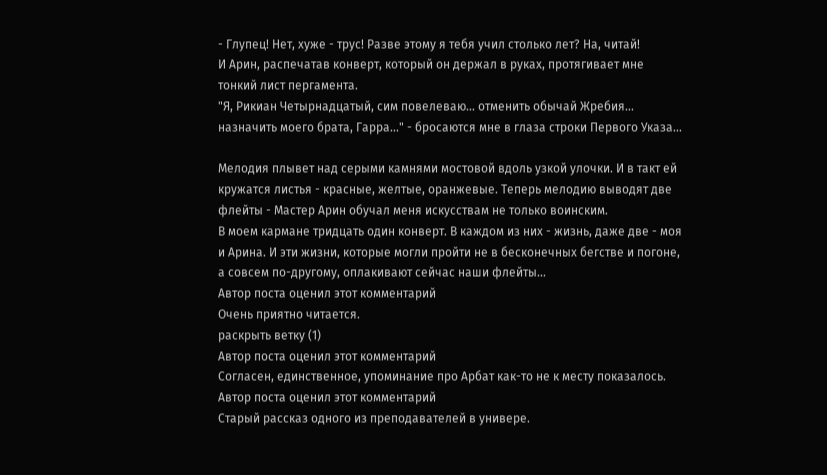- Глупец! Нет, хуже - трус! Разве этому я тебя учил столько лет? На, читай!
И Арин, распечатав конверт, который он держал в руках, протягивает мне тонкий лист пергамента.
"Я, Рикиан Четырнадцатый, сим повелеваю... отменить обычай Жребия... назначить моего брата, Гарра..." - бросаются мне в глаза строки Первого Указа...

Мелодия плывет над серыми камнями мостовой вдоль узкой улочки. И в такт ей кружатся листья - красные, желтые, оранжевые. Теперь мелодию выводят две флейты - Мастер Арин обучал меня искусствам не только воинским.
В моем кармане тридцать один конверт. В каждом из них - жизнь, даже две - моя и Арина. И эти жизни, которые могли пройти не в бесконечных бегстве и погоне, а совсем по-другому, оплакивают сейчас наши флейты...
Автор поста оценил этот комментарий
Очень приятно читается.
раскрыть ветку (1)
Автор поста оценил этот комментарий
Согласен, единственное, упоминание про Арбат как-то не к месту показалось.
Автор поста оценил этот комментарий
Старый рассказ одного из преподавателей в универе.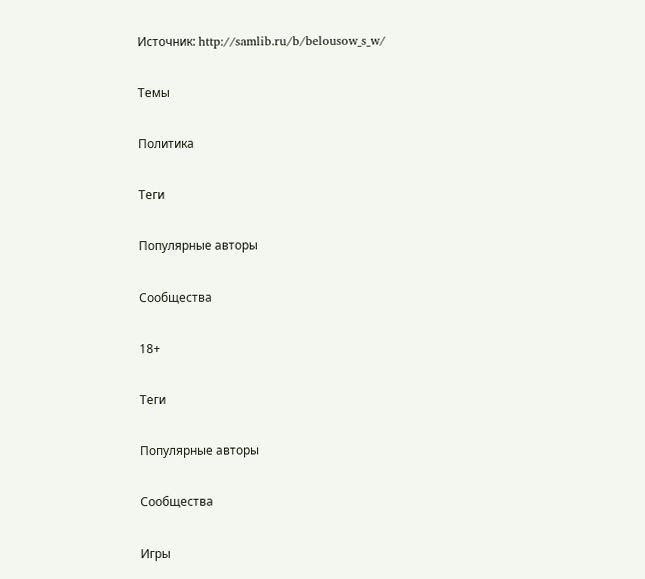Источник: http://samlib.ru/b/belousow_s_w/

Темы

Политика

Теги

Популярные авторы

Сообщества

18+

Теги

Популярные авторы

Сообщества

Игры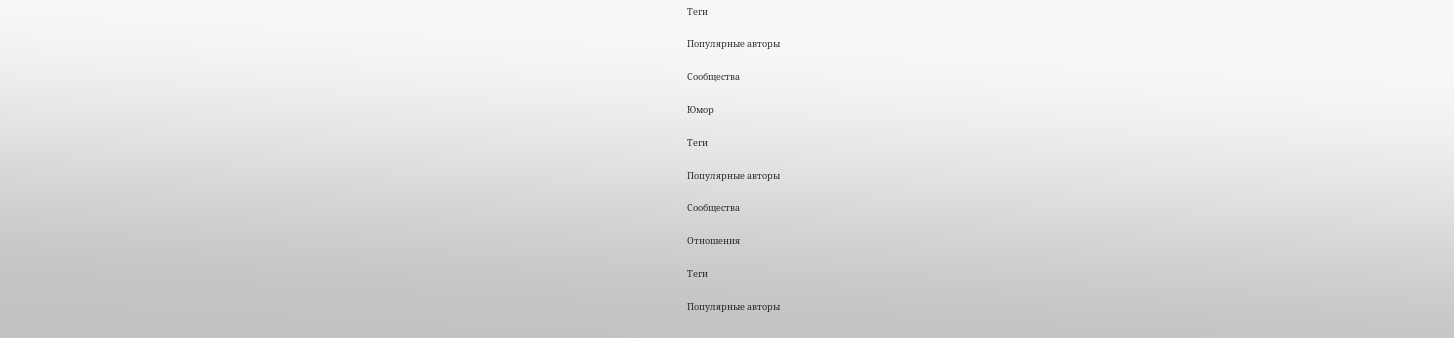Теги

Популярные авторы

Сообщества

Юмор

Теги

Популярные авторы

Сообщества

Отношения

Теги

Популярные авторы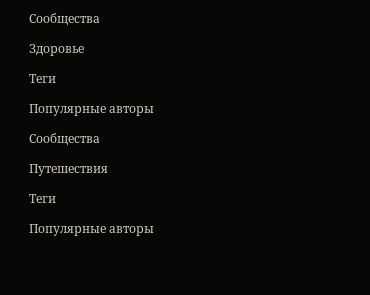Сообщества

Здоровье

Теги

Популярные авторы

Сообщества

Путешествия

Теги

Популярные авторы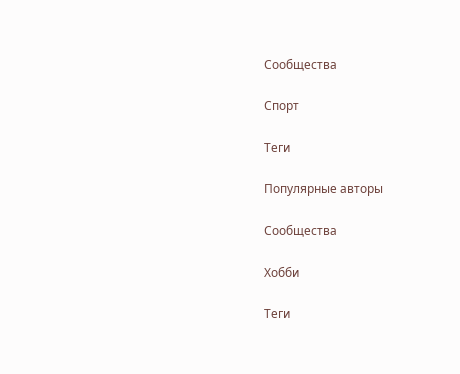Сообщества

Спорт

Теги

Популярные авторы

Сообщества

Хобби

Теги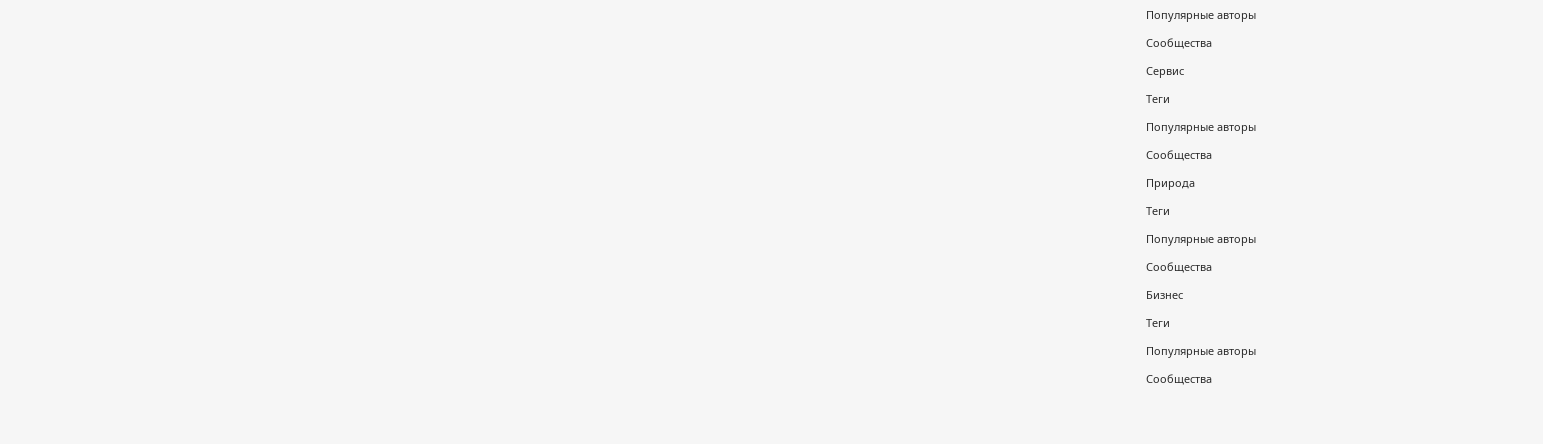Популярные авторы

Сообщества

Сервис

Теги

Популярные авторы

Сообщества

Природа

Теги

Популярные авторы

Сообщества

Бизнес

Теги

Популярные авторы

Сообщества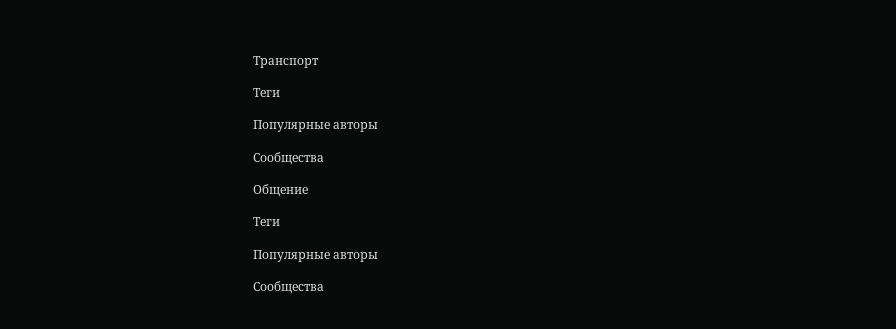Транспорт

Теги

Популярные авторы

Сообщества

Общение

Теги

Популярные авторы

Сообщества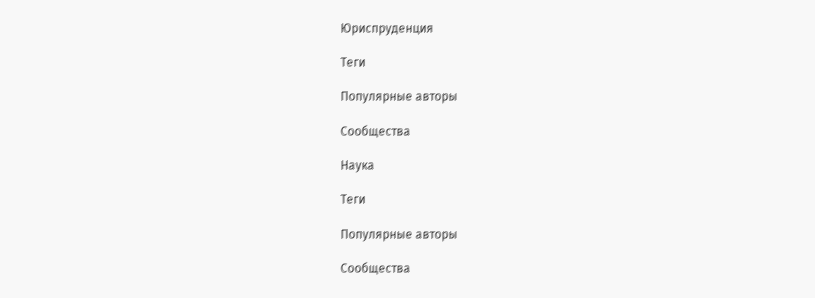Юриспруденция

Теги

Популярные авторы

Сообщества

Наука

Теги

Популярные авторы

Сообщества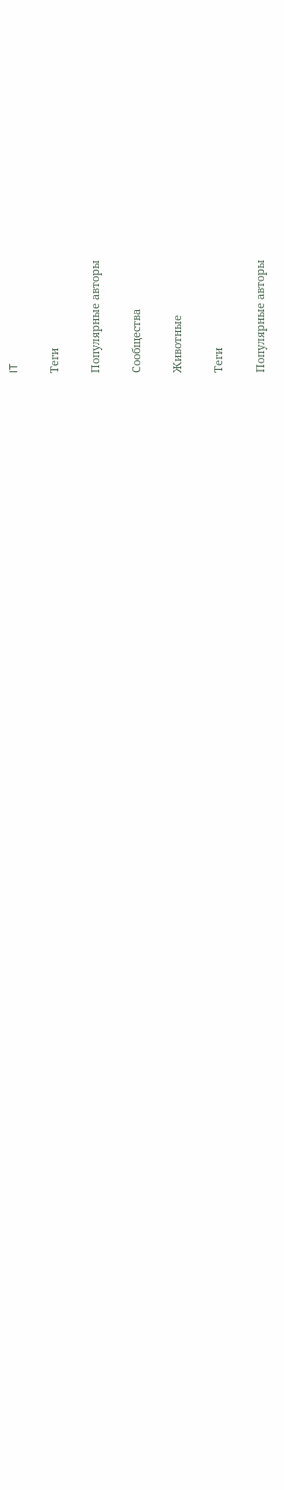IT

Теги

Популярные авторы

Сообщества

Животные

Теги

Популярные авторы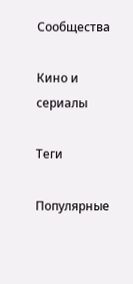Сообщества

Кино и сериалы

Теги

Популярные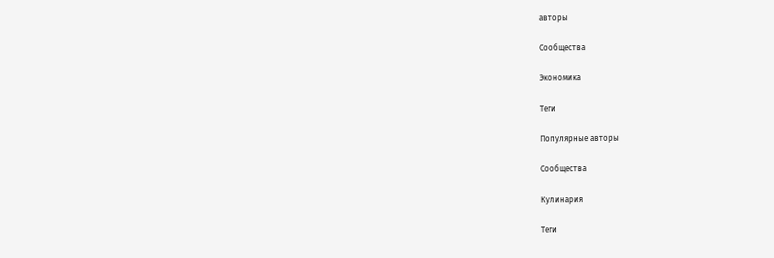авторы

Сообщества

Экономика

Теги

Популярные авторы

Сообщества

Кулинария

Теги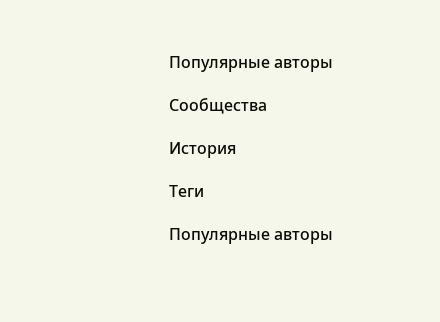Популярные авторы

Сообщества

История

Теги

Популярные авторы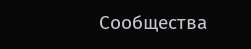Сообщества